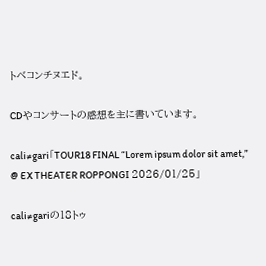トベコンチヌエド。

CDやコンサートの感想を主に書いています。

cali≠gari「TOUR18 FINAL “Lorem ipsum dolor sit amet,” @ EX THEATER ROPPONGI 2026/01/25」

cali≠gariの18トゥ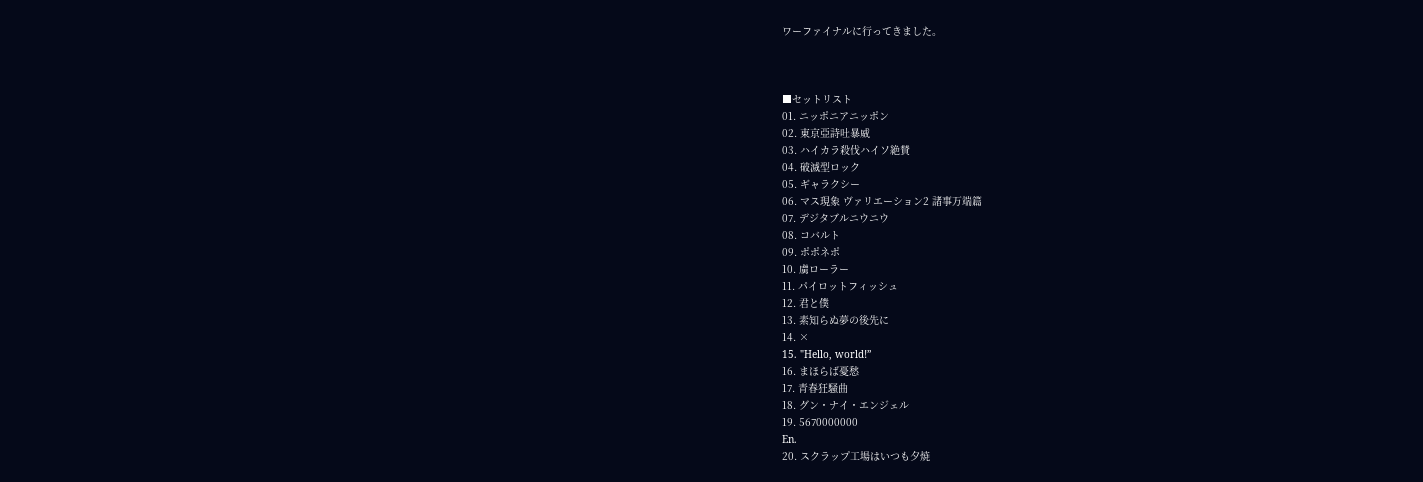ワーファイナルに行ってきました。



■セットリスト
01. ニッポニアニッポン
02. 東京亞詩吐暴威
03. ハイカラ殺伐ハイソ絶賛
04. 破滅型ロック
05. ギャラクシー
06. マス現象 ヴァリエーション2 諸事万端篇
07. デジタブルニウニウ
08. コバルト
09. ポポネポ
10. 虜ローラー
11. パイロットフィッシュ
12. 君と僕
13. 素知らぬ夢の後先に
14. ×
15. "Hello, world!”
16. まほらば憂愁
17. 青春狂騒曲
18. グン・ナイ・エンジェル
19. 5670000000
En.
20. スクラップ工場はいつも夕焼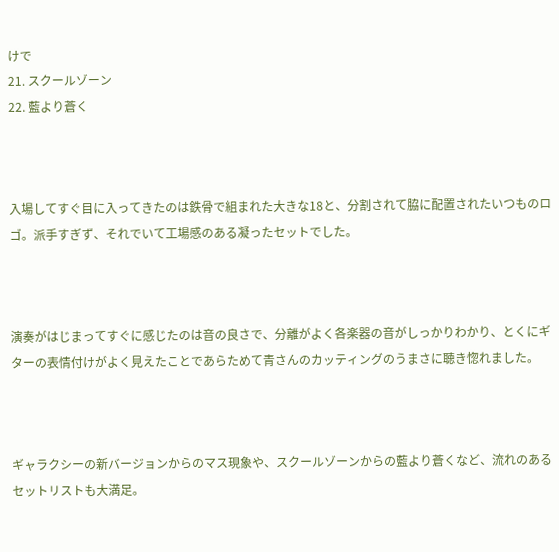けで
21. スクールゾーン
22. 藍より蒼く



入場してすぐ目に入ってきたのは鉄骨で組まれた大きな18と、分割されて脇に配置されたいつものロゴ。派手すぎず、それでいて工場感のある凝ったセットでした。



演奏がはじまってすぐに感じたのは音の良さで、分離がよく各楽器の音がしっかりわかり、とくにギターの表情付けがよく見えたことであらためて青さんのカッティングのうまさに聴き惚れました。



ギャラクシーの新バージョンからのマス現象や、スクールゾーンからの藍より蒼くなど、流れのあるセットリストも大満足。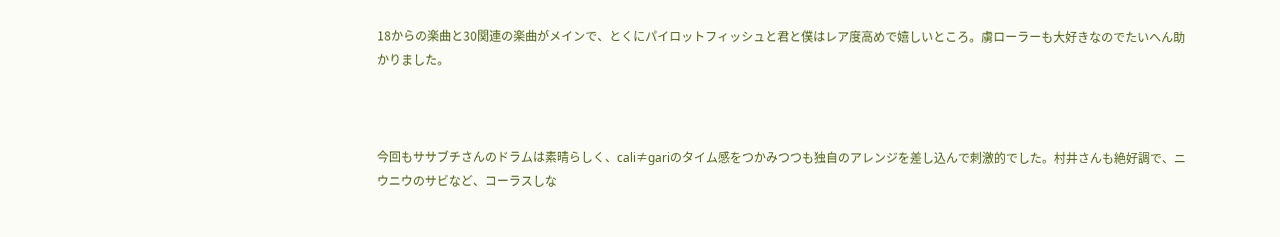18からの楽曲と30関連の楽曲がメインで、とくにパイロットフィッシュと君と僕はレア度高めで嬉しいところ。虜ローラーも大好きなのでたいへん助かりました。



今回もササブチさんのドラムは素晴らしく、cali≠gariのタイム感をつかみつつも独自のアレンジを差し込んで刺激的でした。村井さんも絶好調で、ニウニウのサビなど、コーラスしな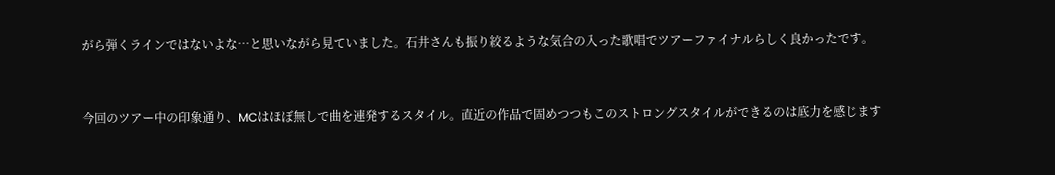がら弾くラインではないよな…と思いながら見ていました。石井さんも振り絞るような気合の入った歌唱でツアーファイナルらしく良かったです。



今回のツアー中の印象通り、MCはほぼ無しで曲を連発するスタイル。直近の作品で固めつつもこのストロングスタイルができるのは底力を感じます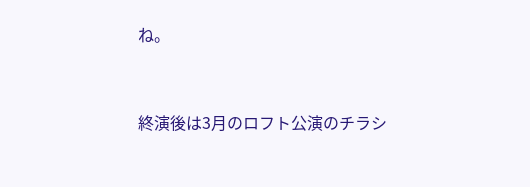ね。



終演後は3月のロフト公演のチラシ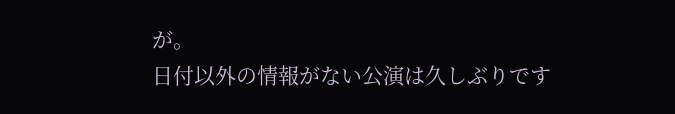が。
日付以外の情報がない公演は久しぶりです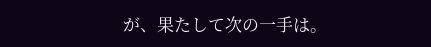が、果たして次の一手は。